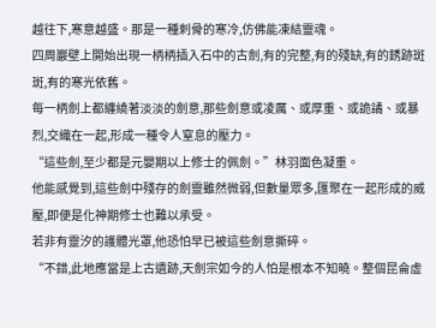越往下,寒意越盛。那是一種刺骨的寒冷,仿佛能凍結靈魂。
四周巖壁上開始出現一柄柄插入石中的古劍,有的完整,有的殘缺,有的銹跡斑斑,有的寒光依舊。
每一柄劍上都纏繞著淡淡的劍意,那些劍意或凌厲、或厚重、或詭譎、或暴烈,交織在一起,形成一種令人窒息的壓力。
“這些劍,至少都是元嬰期以上修士的佩劍。”林羽面色凝重。
他能感覺到,這些劍中殘存的劍靈雖然微弱,但數量眾多,匯聚在一起形成的威壓,即便是化神期修士也難以承受。
若非有靈汐的護體光罩,他恐怕早已被這些劍意撕碎。
“不錯,此地應當是上古遺跡,天劍宗如今的人怕是根本不知曉。整個昆侖虛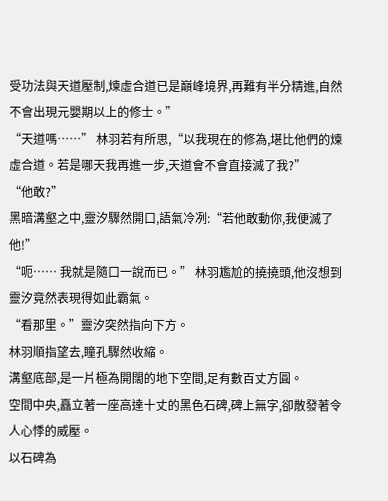受功法與天道壓制,煉虛合道已是巔峰境界,再難有半分精進,自然不會出現元嬰期以上的修士。”
“天道嗎……” 林羽若有所思,“以我現在的修為,堪比他們的煉虛合道。若是哪天我再進一步,天道會不會直接滅了我?”
“他敢?”
黑暗溝壑之中,靈汐驟然開口,語氣冷冽:“若他敢動你,我便滅了他!”
“呃…… 我就是隨口一說而已。” 林羽尷尬的撓撓頭,他沒想到靈汐竟然表現得如此霸氣。
“看那里。”靈汐突然指向下方。
林羽順指望去,瞳孔驟然收縮。
溝壑底部,是一片極為開闊的地下空間,足有數百丈方圓。
空間中央,矗立著一座高達十丈的黑色石碑,碑上無字,卻散發著令人心悸的威壓。
以石碑為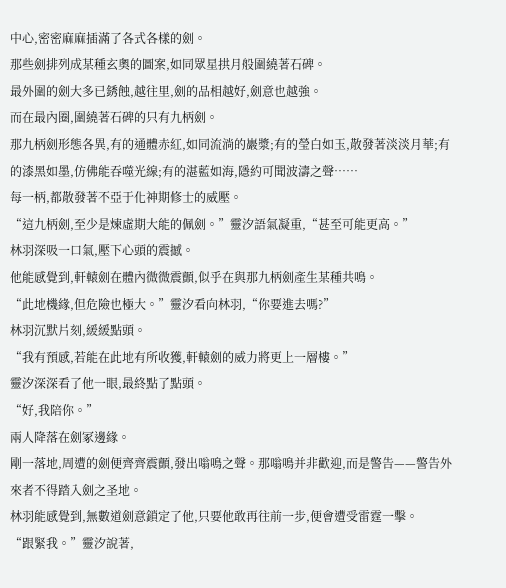中心,密密麻麻插滿了各式各樣的劍。
那些劍排列成某種玄奧的圖案,如同眾星拱月般圍繞著石碑。
最外圍的劍大多已銹蝕,越往里,劍的品相越好,劍意也越強。
而在最內圈,圍繞著石碑的只有九柄劍。
那九柄劍形態各異,有的通體赤紅,如同流淌的巖漿;有的瑩白如玉,散發著淡淡月華;有的漆黑如墨,仿佛能吞噬光線;有的湛藍如海,隱約可聞波濤之聲……
每一柄,都散發著不亞于化神期修士的威壓。
“這九柄劍,至少是煉虛期大能的佩劍。”靈汐語氣凝重,“甚至可能更高。”
林羽深吸一口氣,壓下心頭的震撼。
他能感覺到,軒轅劍在體內微微震顫,似乎在與那九柄劍產生某種共鳴。
“此地機緣,但危險也極大。”靈汐看向林羽,“你要進去嗎?”
林羽沉默片刻,緩緩點頭。
“我有預感,若能在此地有所收獲,軒轅劍的威力將更上一層樓。”
靈汐深深看了他一眼,最終點了點頭。
“好,我陪你。”
兩人降落在劍冢邊緣。
剛一落地,周遭的劍便齊齊震顫,發出嗡鳴之聲。那嗡鳴并非歡迎,而是警告——警告外來者不得踏入劍之圣地。
林羽能感覺到,無數道劍意鎖定了他,只要他敢再往前一步,便會遭受雷霆一擊。
“跟緊我。”靈汐說著,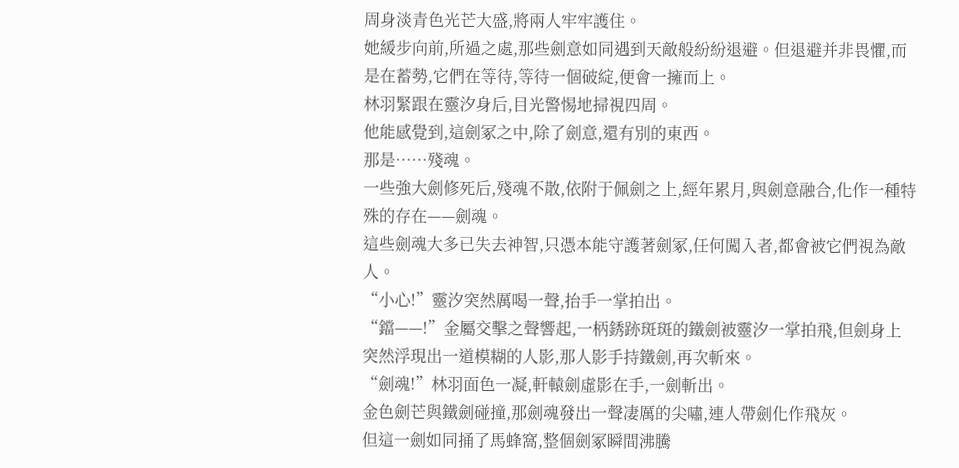周身淡青色光芒大盛,將兩人牢牢護住。
她緩步向前,所過之處,那些劍意如同遇到天敵般紛紛退避。但退避并非畏懼,而是在蓄勢,它們在等待,等待一個破綻,便會一擁而上。
林羽緊跟在靈汐身后,目光警惕地掃視四周。
他能感覺到,這劍冢之中,除了劍意,還有別的東西。
那是……殘魂。
一些強大劍修死后,殘魂不散,依附于佩劍之上,經年累月,與劍意融合,化作一種特殊的存在——劍魂。
這些劍魂大多已失去神智,只憑本能守護著劍冢,任何闖入者,都會被它們視為敵人。
“小心!”靈汐突然厲喝一聲,抬手一掌拍出。
“鐺——!”金屬交擊之聲響起,一柄銹跡斑斑的鐵劍被靈汐一掌拍飛,但劍身上突然浮現出一道模糊的人影,那人影手持鐵劍,再次斬來。
“劍魂!”林羽面色一凝,軒轅劍虛影在手,一劍斬出。
金色劍芒與鐵劍碰撞,那劍魂發出一聲凄厲的尖嘯,連人帶劍化作飛灰。
但這一劍如同捅了馬蜂窩,整個劍冢瞬間沸騰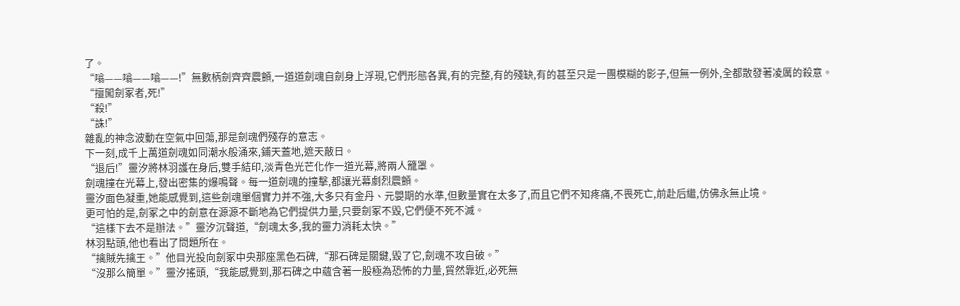了。
“嗡——嗡——嗡——!”無數柄劍齊齊震顫,一道道劍魂自劍身上浮現,它們形態各異,有的完整,有的殘缺,有的甚至只是一團模糊的影子,但無一例外,全都散發著凌厲的殺意。
“擅闖劍冢者,死!”
“殺!”
“誅!”
雜亂的神念波動在空氣中回蕩,那是劍魂們殘存的意志。
下一刻,成千上萬道劍魂如同潮水般涌來,鋪天蓋地,遮天蔽日。
“退后!”靈汐將林羽護在身后,雙手結印,淡青色光芒化作一道光幕,將兩人籠罩。
劍魂撞在光幕上,發出密集的爆鳴聲。每一道劍魂的撞擊,都讓光幕劇烈震顫。
靈汐面色凝重,她能感覺到,這些劍魂單個實力并不強,大多只有金丹、元嬰期的水準,但數量實在太多了,而且它們不知疼痛,不畏死亡,前赴后繼,仿佛永無止境。
更可怕的是,劍冢之中的劍意在源源不斷地為它們提供力量,只要劍冢不毀,它們便不死不滅。
“這樣下去不是辦法。”靈汐沉聲道,“劍魂太多,我的靈力消耗太快。”
林羽點頭,他也看出了問題所在。
“擒賊先擒王。”他目光投向劍冢中央那座黑色石碑,“那石碑是關鍵,毀了它,劍魂不攻自破。”
“沒那么簡單。”靈汐搖頭,“我能感覺到,那石碑之中蘊含著一股極為恐怖的力量,貿然靠近,必死無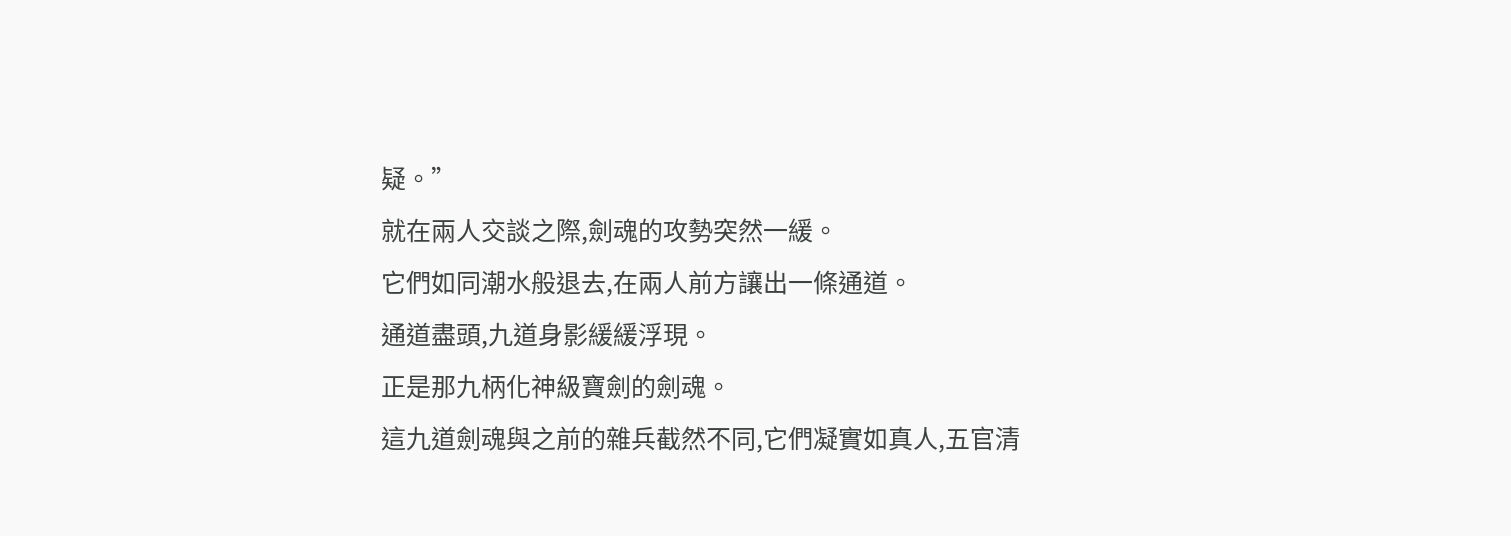疑。”
就在兩人交談之際,劍魂的攻勢突然一緩。
它們如同潮水般退去,在兩人前方讓出一條通道。
通道盡頭,九道身影緩緩浮現。
正是那九柄化神級寶劍的劍魂。
這九道劍魂與之前的雜兵截然不同,它們凝實如真人,五官清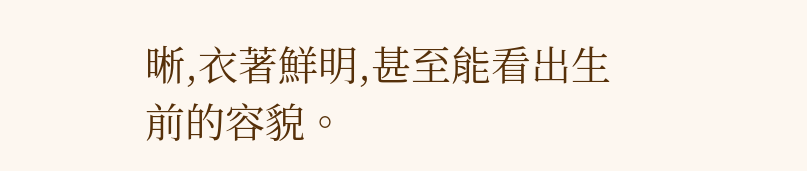晰,衣著鮮明,甚至能看出生前的容貌。